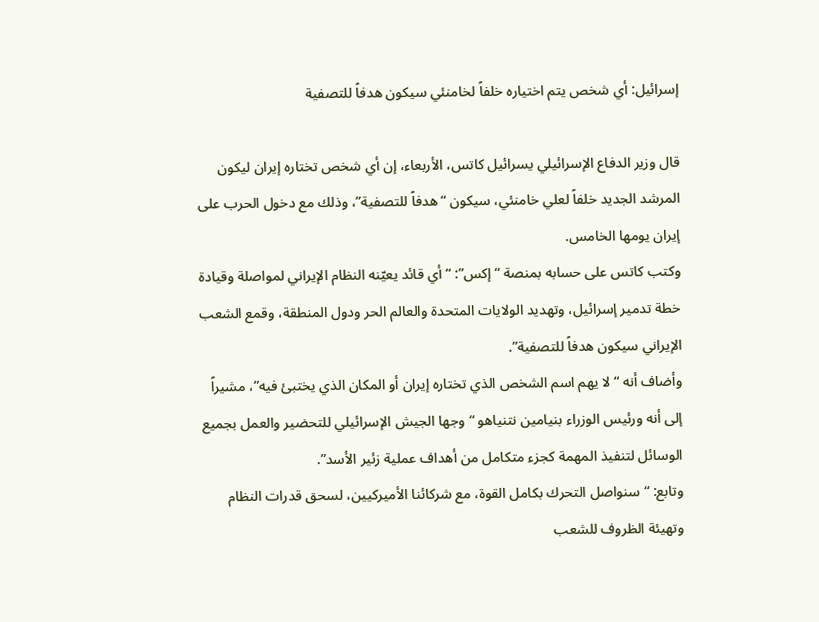إسرائيل: أي شخص يتم اختياره خلفاً لخامنئي سيكون هدفاً للتصفية

قال وزير الدفاع الإسرائيلي يسرائيل كاتس، الأربعاء، إن أي شخص تختاره إيران ليكون المرشد الجديد خلفاً لعلي خامنئي، سيكون “هدفاً للتصفية”، وذلك مع دخول الحرب على إيران يومها الخامس.
وكتب كاتس على حسابه بمنصة “إكس”: “أي قائد يعيّنه النظام الإيراني لمواصلة وقيادة خطة تدمير إسرائيل، وتهديد الولايات المتحدة والعالم الحر ودول المنطقة، وقمع الشعب الإيراني سيكون هدفاً للتصفية”.
وأضاف أنه “لا يهم اسم الشخص الذي تختاره إيران أو المكان الذي يختبئ فيه”، مشيراً إلى أنه ورئيس الوزراء بنيامين نتنياهو “وجها الجيش الإسرائيلي للتحضير والعمل بجميع الوسائل لتنفيذ المهمة كجزء متكامل من أهداف عملية زئير الأسد”.
وتابع: “سنواصل التحرك بكامل القوة، مع شركائنا الأميركيين، لسحق قدرات النظام وتهيئة الظروف للشعب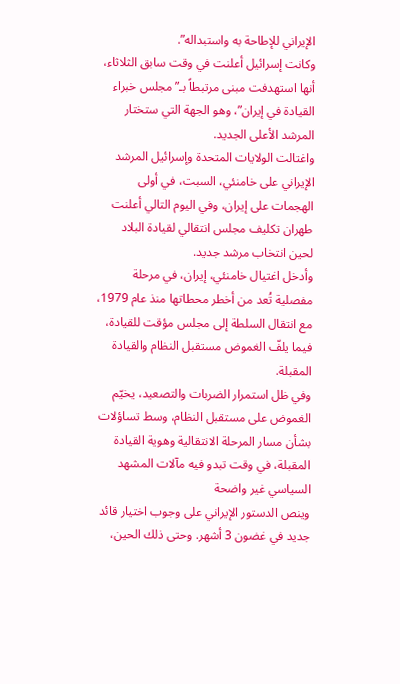الإيراني للإطاحة به واستبداله”.
وكانت إسرائيل أعلنت في وقت سابق الثلاثاء، أنها استهدفت مبنى مرتبطاً بـ”مجلس خبراء القيادة في إيران”، وهو الجهة التي ستختار المرشد الأعلى الجديد.
واغتالت الولايات المتحدة وإسرائيل المرشد الإيراني على خامنئي، السبت، في أولى الهجمات على إيران، وفي اليوم التالي أعلنت طهران تكليف مجلس انتقالي لقيادة البلاد لحين انتخاب مرشد جديد.
وأدخل اغتيال خامنئي، إيران، في مرحلة مفصلية تُعد من أخطر محطاتها منذ عام 1979، مع انتقال السلطة إلى مجلس مؤقت للقيادة، فيما يلفّ الغموض مستقبل النظام والقيادة المقبلة.
وفي ظل استمرار الضربات والتصعيد، يخيّم الغموض على مستقبل النظام، وسط تساؤلات بشأن مسار المرحلة الانتقالية وهوية القيادة المقبلة، في وقت تبدو فيه مآلات المشهد السياسي غير واضحة
وينص الدستور الإيراني على وجوب اختيار قائد جديد في غضون 3 أشهر. وحتى ذلك الحين،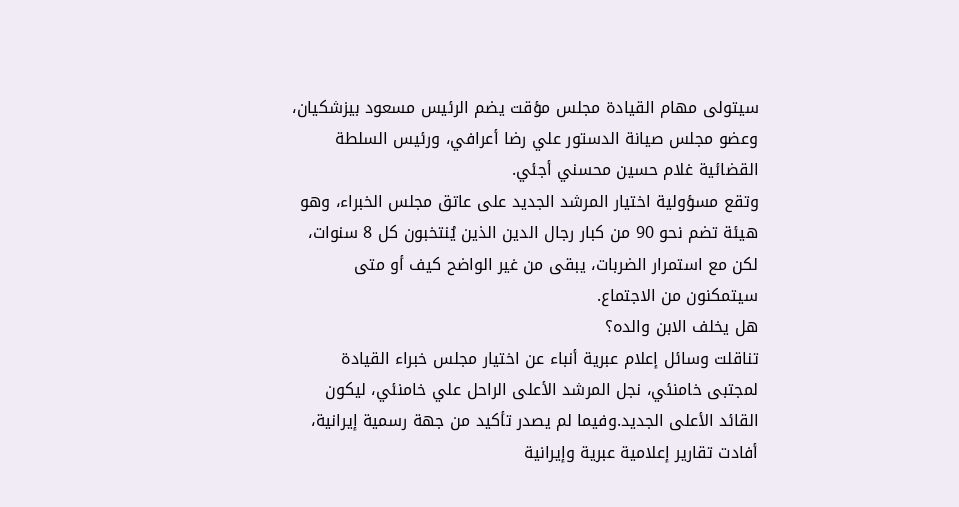سيتولى مهام القيادة مجلس مؤقت يضم الرئيس مسعود بيزشكيان، وعضو مجلس صيانة الدستور علي رضا أعرافي، ورئيس السلطة القضائية غلام حسين محسني أجئي.
وتقع مسؤولية اختيار المرشد الجديد على عاتق مجلس الخبراء، وهو هيئة تضم نحو 90 من كبار رجال الدين الذين يُنتخبون كل 8 سنوات، لكن مع استمرار الضربات، يبقى من غير الواضح كيف أو متى سيتمكنون من الاجتماع.
هل يخلف الابن والده؟
تناقلت وسائل إعلام عبرية أنباء عن اختيار مجلس خبراء القيادة لمجتبى خامنئي، نجل المرشد الأعلى الراحل علي خامنئي، ليكون القائد الأعلى الجديد.وفيما لم يصدر تأكيد من جهة رسمية إيرانية، أفادت تقارير إعلامية عبرية وإيرانية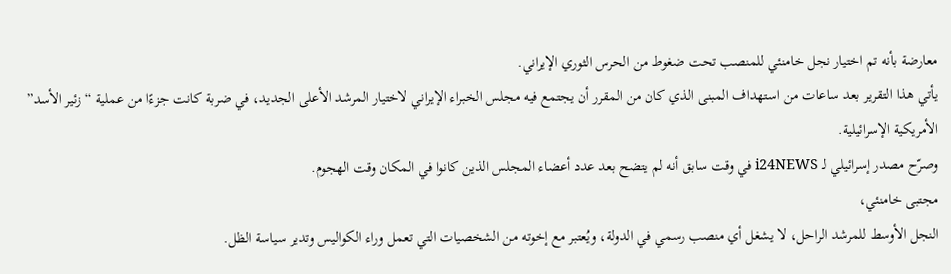معارضة بأنه تم اختيار نجل خامنئي للمنصب تحت ضغوط من الحرس الثوري الإيراني.
يأتي هذا التقرير بعد ساعات من استهداف المبنى الذي كان من المقرر أن يجتمع فيه مجلس الخبراء الإيراني لاختيار المرشد الأعلى الجديد، في ضربة كانت جزءًا من عملية “زئير الأسد” الأمريكية الإسرائيلية.
وصرّح مصدر إسرائيلي لـ i24NEWS في وقت سابق أنه لم يتضح بعد عدد أعضاء المجلس الذين كانوا في المكان وقت الهجوم.
مجتبى خامنئي،
النجل الأوسط للمرشد الراحل، لا يشغل أي منصب رسمي في الدولة، ويُعتبر مع إخوته من الشخصيات التي تعمل وراء الكواليس وتدير سياسة الظل.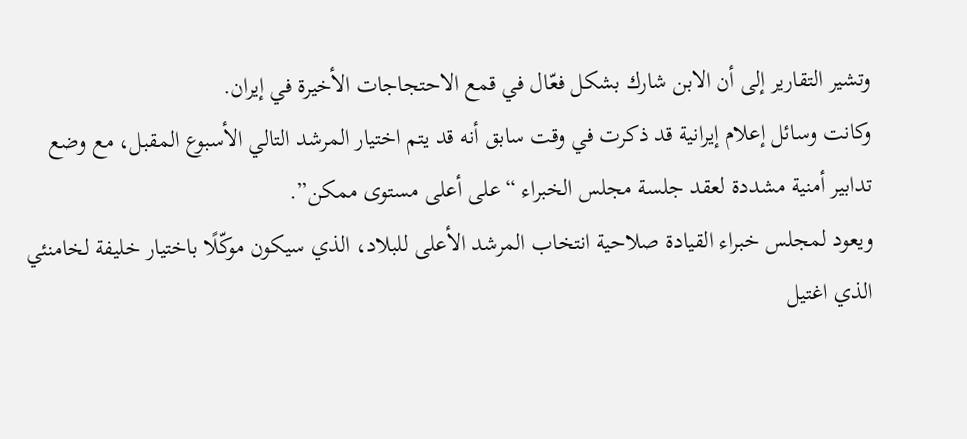وتشير التقارير إلى أن الابن شارك بشكل فعّال في قمع الاحتجاجات الأخيرة في إيران.
وكانت وسائل إعلام إيرانية قد ذكرت في وقت سابق أنه قد يتم اختيار المرشد التالي الأسبوع المقبل، مع وضع تدابير أمنية مشددة لعقد جلسة مجلس الخبراء “على أعلى مستوى ممكن”.
ويعود لمجلس خبراء القيادة صلاحية انتخاب المرشد الأعلى للبلاد، الذي سيكون موكّلًا باختيار خليفة لخامنئي الذي اغتيل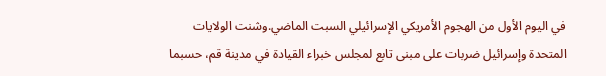في اليوم الأول من الهجوم الأمريكي الإسرائيلي السبت الماضي.وشنت الولايات المتحدة وإسرائيل ضربات على مبنى تابع لمجلس خبراء القيادة في مدينة قم، حسبما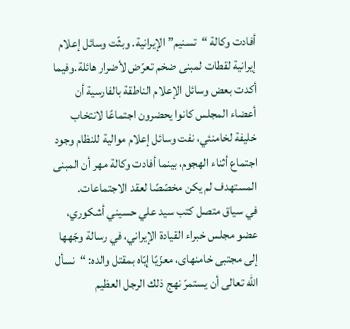أفادت وكالة “تسنيم” الإيرانية. وبثّت وسائل إعلام إيرانية لقطات لمبنى ضخم تعرّض لأضرار هائلة.وفيما أكدت بعض وسائل الإعلام الناطقة بالفارسية أن أعضاء المجلس كانوا يحضرون اجتماعًا لانتخاب خليفة لخامنئي، نفت وسائل إعلام موالية للنظام وجود اجتماع أثناء الهجوم، بينما أفادت وكالة مهر أن المبنى المستهدف لم يكن مخصّصًا لعقد الاجتماعات.
في سياق متصل كتب سيد علي حسيني أشكوري، عضو مجلس خبراء القيادة الإيراني، في رسالة وجّهها إلى مجتبی خامنهای، معزّيًا إيّاه بمقتل والده: “نسأل الله تعالى أن يستمرّ نهج ذلك الرجل العظيم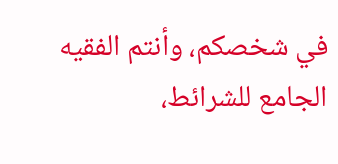في شخصكم، وأنتم الفقيه الجامع للشرائط،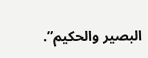البصير والحكيم”.